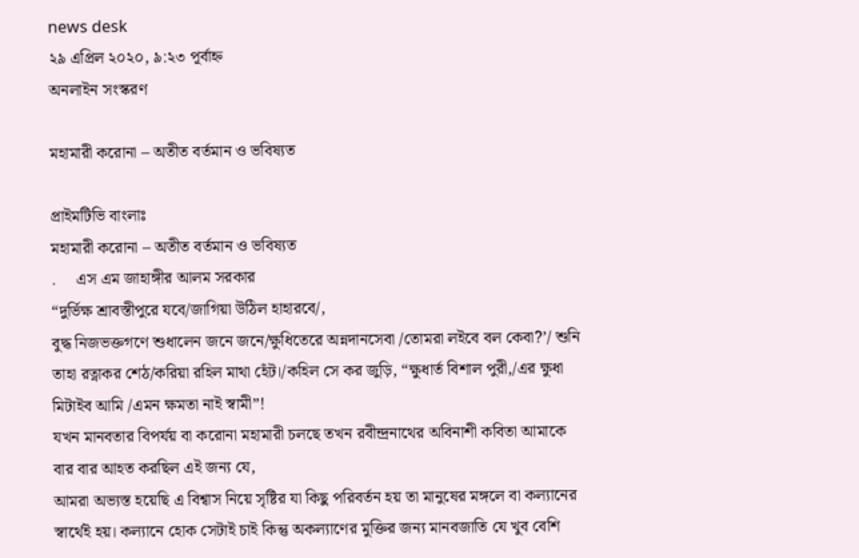news desk
২৯ এপ্রিল ২০২০, ৯:২৩ পূর্বাহ্ন
অনলাইন সংস্করণ

মহামারী করোনা – অতীত বর্তমান ও ভবিষ্যত

প্রাইমটিভি বাংলাঃ
মহামারী করোনা – অতীত বর্তমান ও ভবিষ্যত
.     এস এম জাহাঙ্গীর আলম সরকার
“দুর্ভিক্ষ শ্রাবস্তীপুরে যবে/জাগিয়া উঠিল হাহারবে/,
বুদ্ধ নিজভক্তগণে শুধালেন জনে জনে/ক্ষুধিতেরে অন্নদানসেবা /তোমরা লইবে বল কেবা?’/ শুনি তাহা রত্নাকর শেঠ/করিয়া রহিল মাথা হেঁট।/কহিল সে কর জুড়ি, “ক্ষুধার্ত বিশাল পুরী,/এর ক্ষুধা মিটাইব আমি /এমন ক্ষমতা নাই স্বামী”!
যখন মানবতার বিপর্যয় বা করোনা মহামারী চলছে তখন রবীন্দ্রনাথের অবিনাশী কবিতা আমাকে বার বার আহত করছিল এই জন্য যে,
আমরা অভ্যস্ত হয়েছি এ বিশ্বাস নিয়ে সৃষ্টির যা কিছু পরিবর্তন হয় তা মানুষের মঙ্গলে বা কল্যানের স্বার্থেই হয়। কল্যানে হোক সেটাই চাই কিন্তু অকল্যাণের মুক্তির জন্য মানবজাতি যে খুব বেশি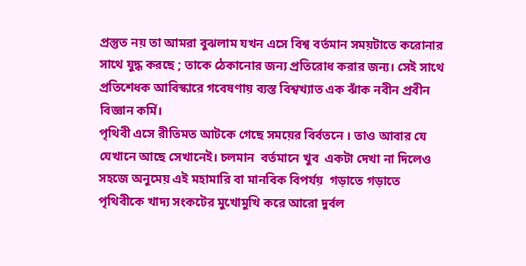প্রস্তুত নয় তা আমরা বুঝলাম যখন এসে বিশ্ব বর্তমান সময়টাতে করোনার সাথে যুদ্ধ করছে ; তাকে ঠেকানোর জন্য প্রতিরোধ করার জন্য। সেই সাথে প্রতিশেধক আবিস্কারে গবেষণায় ব্যস্ত বিশ্বখ্যাত এক ঝাঁক নবীন প্রবীন বিজ্ঞান কর্মি।
পৃথিবী এসে রীতিমত আটকে গেছে সময়ের বির্বতনে । তাও আবার যে যেখানে আছে সেখানেই। চলমান  বর্তমানে খুব  একটা দেখা না দিলেও সহজে অনুমেয় এই মহামারি বা মানবিক বিপর্যয়  গড়াতে গড়াতে পৃথিবীকে খাদ্য সংকটের মুখোমুখি করে আরো দুর্বল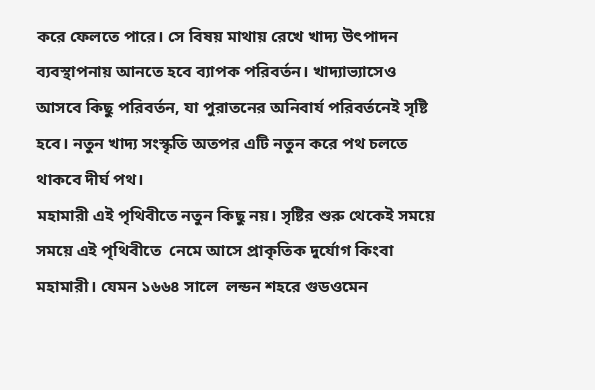করে ফেলতে পারে। সে বিষয় মাথায় রেখে খাদ্য উৎপাদন ব্যবস্থাপনায় আনতে হবে ব্যাপক পরিবর্তন। খাদ্যাভ্যাসেও আসবে কিছু পরিবর্তন, যা পুরাতনের অনিবার্য পরিবর্তনেই সৃষ্টি হবে। নতুন খাদ্য সংস্কৃতি অতপর এটি নতুন করে পথ চলতে থাকবে দীর্ঘ পথ।
মহামারী এই পৃথিবীতে নতুন কিছু নয়। সৃষ্টির শুরু থেকেই সময়ে সময়ে এই পৃথিবীতে  নেমে আসে প্রাকৃতিক দুর্যোগ কিংবা মহামারী। যেমন ১৬৬৪ সালে  লন্ডন শহরে গুডওমেন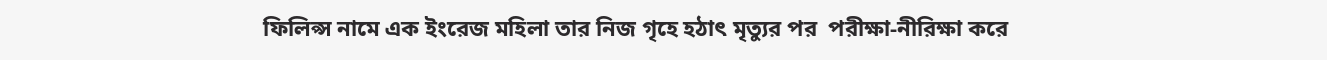ফিলিপ্স নামে এক ইংরেজ মহিলা তার নিজ গৃহে হঠাৎ মৃত্যুর পর  পরীক্ষা-নীরিক্ষা করে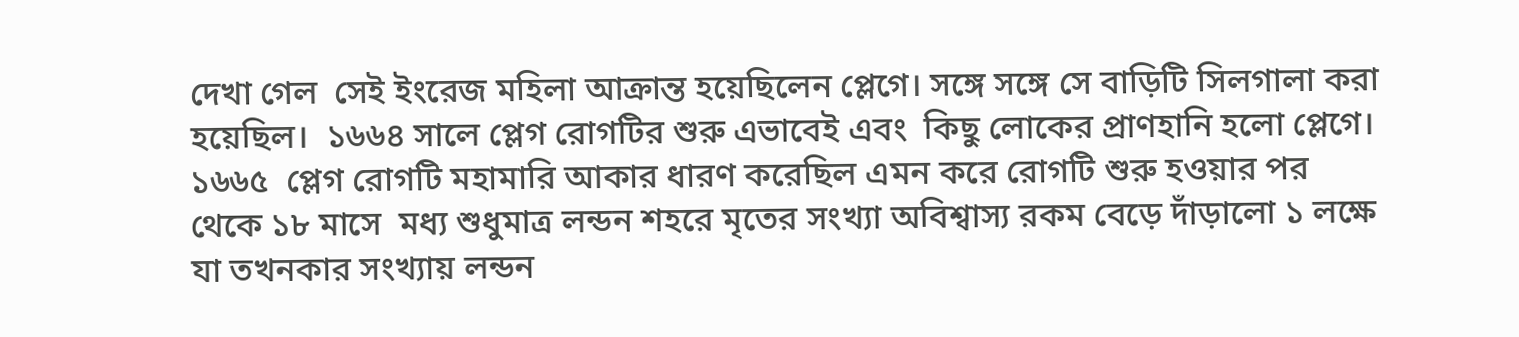দেখা গেল  সেই ইংরেজ মহিলা আক্রান্ত হয়েছিলেন প্লেগে। সঙ্গে সঙ্গে সে বাড়িটি সিলগালা করা হয়েছিল।  ১৬৬৪ সালে প্লেগ রোগটির শুরু এভাবেই এবং  কিছু লোকের প্রাণহানি হলো প্লেগে। ১৬৬৫  প্লেগ রোগটি মহামারি আকার ধারণ করেছিল এমন করে রোগটি শুরু হওয়ার পর থেকে ১৮ মাসে  মধ্য শুধুমাত্র লন্ডন শহরে মৃতের সংখ্যা অবিশ্বাস্য রকম বেড়ে দাঁড়ালো ১ লক্ষে যা তখনকার সংখ্যায় লন্ডন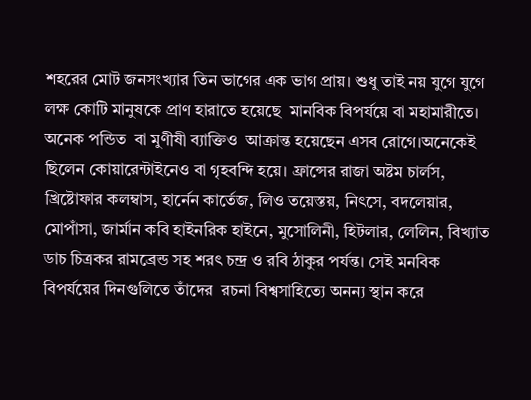শহরের মোট জনসংখ্যার তিন ভাগের এক ভাগ প্রায়। শুধু তাই নয় যুগে যুগে  লক্ষ কোটি মানুষকে প্রাণ হারাতে হয়েছে  মানবিক বিপর্যয়ে বা মহামারীতে।  অনেক পন্ডিত  বা মুণীষী ব্যাক্তিও  আক্রান্ত হয়েছেন এসব রোগে।অনেকেই  ছিলেন কোয়ারেন্টাইনেও বা গৃহবন্দি হয়ে। ফ্রান্সের রাজা অষ্টম চার্লস, খ্রিষ্টোফার কলম্বাস, হার্নেন কার্তেজ, লিও তয়েস্তয়, নিৎসে, বদলেয়ার, মোপাঁসা, জার্মান কবি হাইনরিক হাইনে, মুসোলিনী, হিটলার, লেলিন, বিখ্যাত ডাচ চিত্রকর রামব্রেন্ড সহ শরৎ চন্দ্র ও রবি ঠাকুর পর্যন্ত। সেই মনবিক বিপর্যয়ের দিনগুলিতে তাঁদের  রচনা বিশ্বসাহিত্যে অনন্য স্থান করে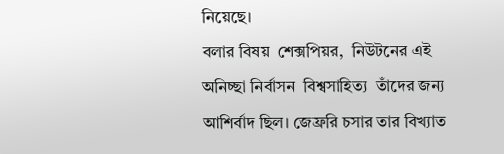নিয়েছে।
বলার বিষয়  শেক্সপিয়র,  নিউটনের এই অনিচ্ছা নির্বাসন  বিশ্বসাহিত্য  তাঁদের জন্য আশির্বাদ ছিল। জেফ্ররি চসার তার বিখ্যাত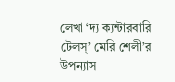লেখা ‘দ্য ক্যন্টারবারি টেলস্’ মেরি শেলী’র উপন্যাস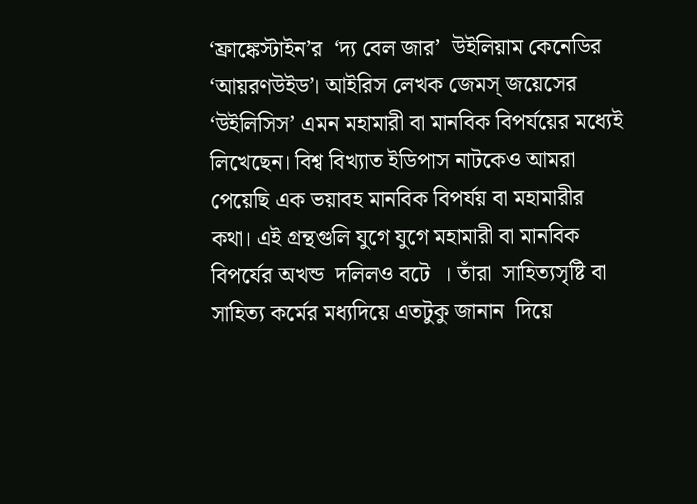‘ফ্রাঙ্কেস্টাইন’র  ‘দ্য বেল জার’  উইলিয়াম কেনেডির ‘আয়রণউইড’। আইরিস লেখক জেমস্ জয়েসের  ‘উইলিসিস’ এমন মহামারী বা মানবিক বিপর্যয়ের মধ্যেই লিখেছেন। বিশ্ব বিখ্যাত ইডিপাস নাটকেও আমরা পেয়েছি এক ভয়াবহ মানবিক বিপর্যয় বা মহামারীর কথা। এই গ্রন্থগুলি যুগে যুগে মহামারী বা মানবিক বিপর্যের অখন্ড  দলিলও বটে  । তাঁরা  সাহিত্যসৃষ্টি বা সাহিত্য কর্মের মধ্যদিয়ে এতটুকু জানান  দিয়ে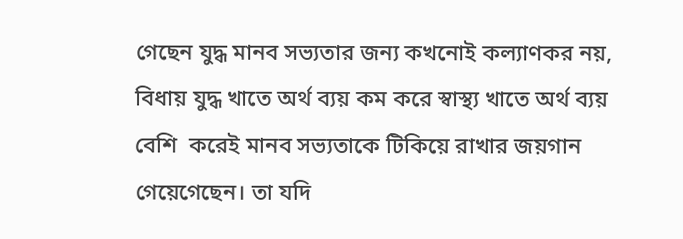গেছেন যুদ্ধ মানব সভ্যতার জন্য কখনোই কল্যাণকর নয়, বিধায় যুদ্ধ খাতে অর্থ ব্যয় কম করে স্বাস্থ্য খাতে অর্থ ব্যয় বেশি  করেই মানব সভ্যতাকে টিকিয়ে রাখার জয়গান গেয়েগেছেন। তা যদি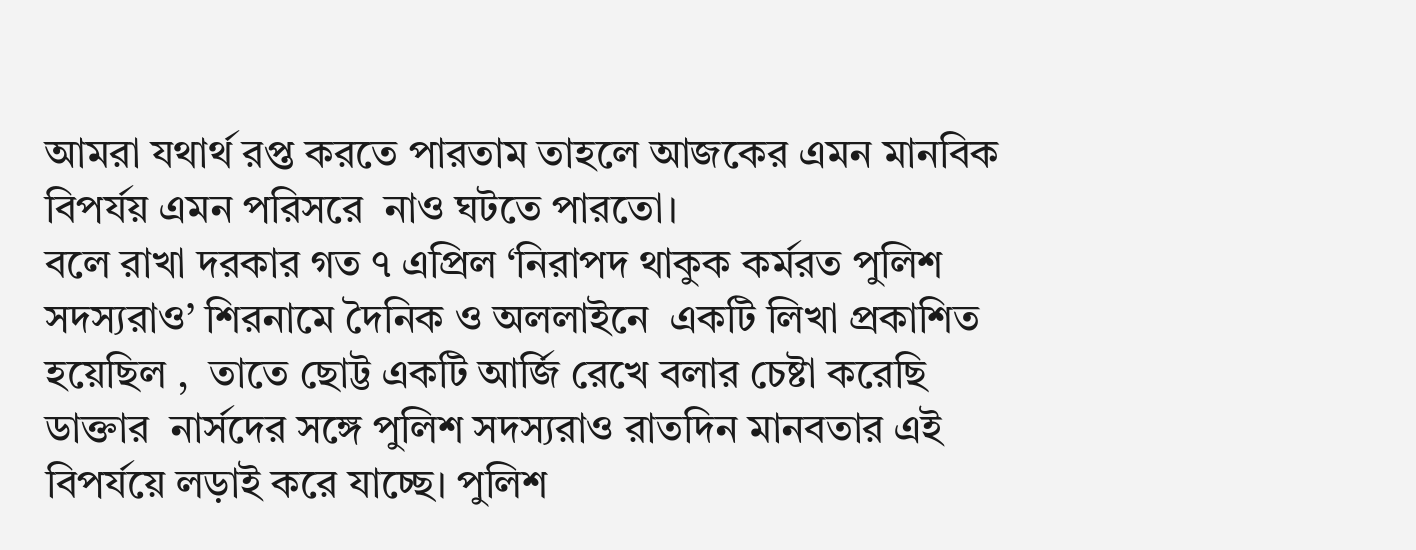আমরা যথার্থ রপ্ত করতে পারতাম তাহলে আজকের এমন মানবিক বিপর্যয় এমন পরিসরে  নাও ঘটতে পারতো।
বলে রাখা দরকার গত ৭ এপ্রিল ‘নিরাপদ থাকুক কর্মরত পুলিশ সদস্যরাও’ শিরনামে দৈনিক ও অললাইনে  একটি লিখা প্রকাশিত হয়েছিল ,  তাতে ছোট্ট একটি আর্জি রেখে বলার চেষ্টা করেছি  ডাক্তার  নার্সদের সঙ্গে পুলিশ সদস্যরাও রাতদিন মানবতার এই বিপর্যয়ে লড়াই করে যাচ্ছে। পুলিশ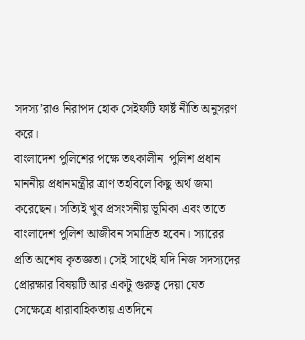সদস্য’রাও নিরাপদ হোক সেইফটি ফার্ষ্ট নীতি অনুসরণ করে।
বাংলাদেশ পুলিশের পক্ষে তৎকালীন  পুলিশ প্রধান  মাননীয় প্রধানমন্ত্রীর ত্রাণ তহবিলে কিছু অর্থ জমা করেছেন। সত্যিই খুব প্রসংসনীয় ভূমিকা এবং তাতে বাংলাদেশ পুলিশ আজীবন সমাদ্রিত হবেন। স্যারের প্রতি অশেষ কৃতজ্ঞতা। সেই সাথেই যদি নিজ সদস্যদের প্রোরক্ষার বিষয়টি আর একটু গুরুত্ব দেয়া যেত সেক্ষেত্রে ধারাবাহিকতায় এতদিনে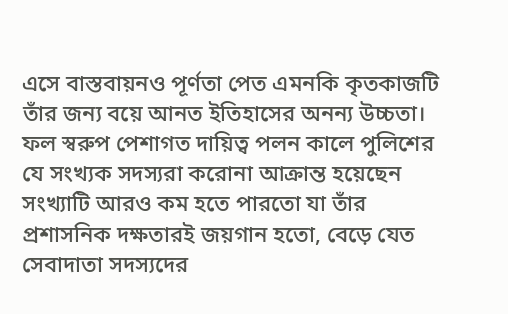এসে বাস্তবায়নও পূর্ণতা পেত এমনকি কৃতকাজটি তাঁর জন্য বয়ে আনত ইতিহাসের অনন্য উচ্চতা। ফল স্বরুপ পেশাগত দায়িত্ব পলন কালে পুলিশের যে সংখ্যক সদস্যরা করোনা আক্রান্ত হয়েছেন সংখ্যাটি আরও কম হতে পারতো যা তাঁর প্রশাসনিক দক্ষতারই জয়গান হতো, বেড়ে যেত সেবাদাতা সদস্যদের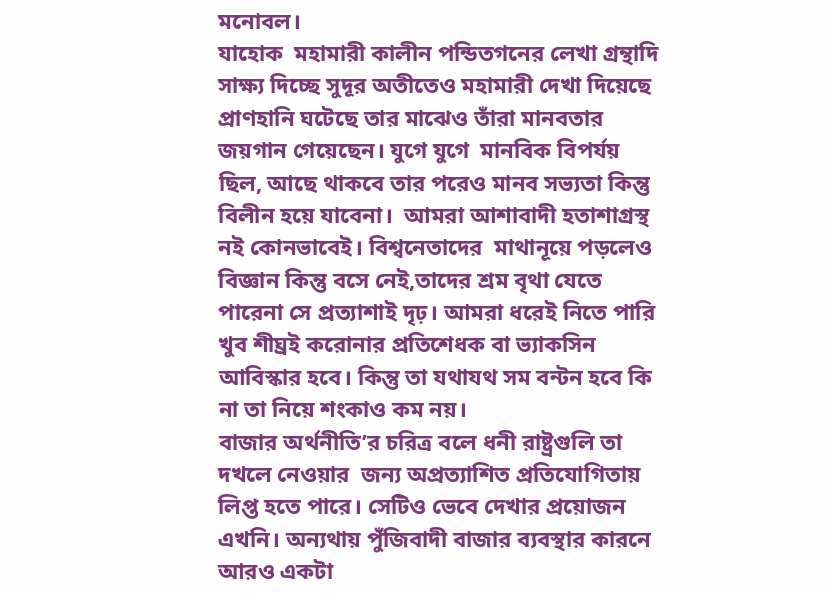মনোবল।
যাহোক  মহামারী কালীন পন্ডিতগনের লেখা গ্রন্থাদি সাক্ষ্য দিচ্ছে সুদূর অতীতেও মহামারী দেখা দিয়েছে প্রাণহানি ঘটেছে তার মাঝেও তাঁরা মানবতার জয়গান গেয়েছেন। যুগে যুগে  মানবিক বিপর্যয়  ছিল, আছে থাকবে তার পরেও মানব সভ্যতা কিন্তু বিলীন হয়ে যাবেনা।  আমরা আশাবাদী হতাশাগ্রস্থ নই কোনভাবেই। বিশ্বনেতাদের  মাথানূয়ে পড়লেও বিজ্ঞান কিন্তু বসে নেই,তাদের শ্রম বৃথা যেতে পারেনা সে প্রত্যাশাই দৃঢ়। আমরা ধরেই নিতে পারি খুব শীঘ্রই করোনার প্রতিশেধক বা ভ্যাকসিন আবিস্কার হবে। কিন্তু তা যথাযথ সম বন্টন হবে কি না তা নিয়ে শংকাও কম নয়।
বাজার অর্থনীতি’র চরিত্র বলে ধনী রাষ্ট্রগুলি তা দখলে নেওয়ার  জন্য অপ্রত্যাশিত প্রতিযোগিতায় লিপ্ত হতে পারে। সেটিও ভেবে দেখার প্রয়োজন এখনি। অন্যথায় পুঁজিবাদী বাজার ব্যবস্থার কারনে আরও একটা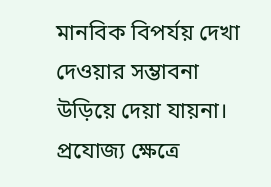মানবিক বিপর্যয় দেখা দেওয়ার সম্ভাবনা উড়িয়ে দেয়া যায়না। প্রযোজ্য ক্ষেত্রে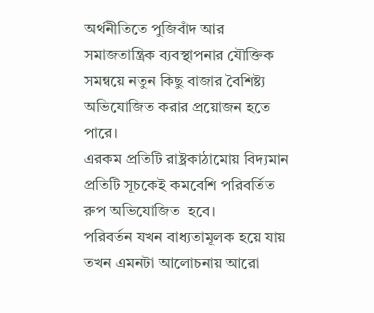অর্থনীতিতে পুজিবাঁদ আর সমাজতান্ত্রিক ব্যবস্থাপনার যৌক্তিক সমন্বয়ে নতুন কিছু বাজার বৈশিষ্ট্য অভিযোজিত করার প্রয়োজন হতে পারে।
এরকম প্রতিটি রাষ্ট্রকাঠামোয় বিদ্যমান প্রতিটি সূচকেই কমবেশি পরিবর্তিত রুপ অভিযোজিত  হবে।
পরিবর্তন যখন বাধ্যতামূলক হয়ে যায় তখন এমনটা আলোচনায় আরো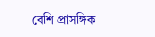বেশি প্রাসঙ্গিক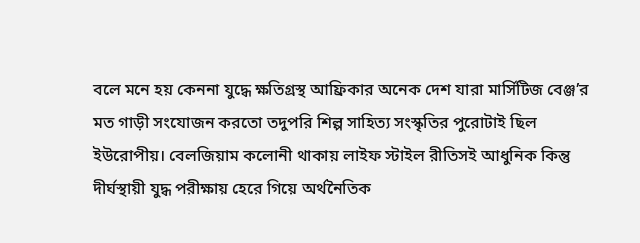বলে মনে হয় কেননা যুদ্ধে ক্ষতিগ্রস্থ আফ্রিকার অনেক দেশ যারা মার্সিটিজ বেঞ্জ’র মত গাড়ী সংযোজন করতো তদুপরি শিল্প সাহিত্য সংস্কৃতির পুরোটাই ছিল  ইউরোপীয়। বেলজিয়াম কলোনী থাকায় লাইফ স্টাইল রীতিসই আধুনিক কিন্তু দীর্ঘস্থায়ী যুদ্ধ পরীক্ষায় হেরে গিয়ে অর্থনৈতিক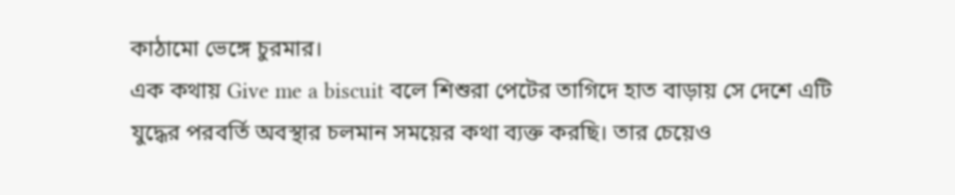কাঠামো ভেঙ্গে চুরমার।
এক কথায় Give me a biscuit বলে শিশুরা পেটের তাগিদে হাত বাড়ায় সে দেশে এটি যুদ্ধের পরবর্তি অবস্থার চলমান সময়ের কথা ব্যক্ত করছি। তার চেয়েও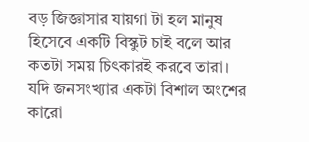বড় জিজ্ঞাসার যায়গা টা হল মানুষ হিসেবে একটি বিস্কুট চাই বলে আর কতটা সময় চিৎকারই করবে তারা। যদি জনসংখ্যার একটা বিশাল অংশের কারো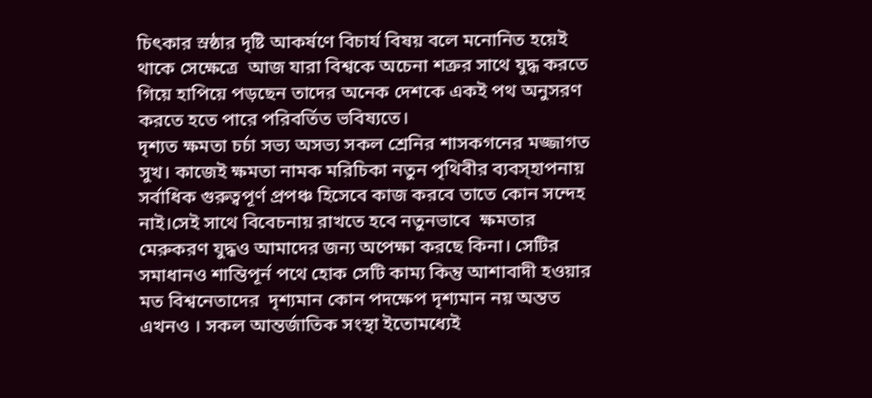চিৎকার স্রষ্ঠার দৃষ্টি আকর্ষণে বিচার্য বিষয় বলে মনোনিত হয়েই থাকে সেক্ষেত্রে  আজ যারা বিশ্বকে অচেনা শত্রুর সাথে যুদ্ধ করতে গিয়ে হাপিয়ে পড়ছেন তাদের অনেক দেশকে একই পথ অনুসরণ করতে হতে পারে পরিবর্তিত ভবিষ্যতে।
দৃশ্যত ক্ষমতা চর্চা সভ্য অসভ্য সকল শ্রেনির শাসকগনের মজ্জাগত সুখ। কাজেই ক্ষমতা নামক মরিচিকা নতুন পৃথিবীর ব্যবস্হাপনায় সর্বাধিক গুরুত্বপূর্ণ প্রপঞ্চ হিসেবে কাজ করবে তাতে কোন সন্দেহ নাই।সেই সাথে বিবেচনায় রাখতে হবে নতুনভাবে  ক্ষমতার মেরুকরণ যুদ্ধও আমাদের জন্য অপেক্ষা করছে কিনা। সেটির সমাধানও শান্তিপূর্ন পথে হোক সেটি কাম্য কিন্তু আশাবাদী হওয়ার মত বিশ্বনেতাদের  দৃশ্যমান কোন পদক্ষেপ দৃশ্যমান নয় অন্তত এখনও । সকল আন্তর্জাতিক সংস্থা ইতোমধ্যেই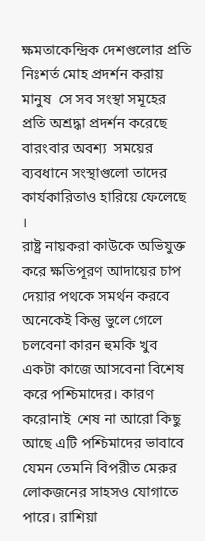ক্ষমতাকেন্দ্রিক দেশগুলোর প্রতি নিঃশর্ত মোহ প্রদর্শন করায় মানুষ  সে সব সংস্থা সমূহের প্রতি অশ্রদ্ধা প্রদর্শন করেছে বারংবার অবশ্য  সময়ের ব্যবধানে সংস্থাগুলো তাদের কার্যকারিতাও হারিয়ে ফেলেছে ।
রাষ্ট্র নায়করা কাউকে অভিযুক্ত করে ক্ষতিপূরণ আদায়ের চাপ দেয়ার পথকে সমর্থন করবে অনেকেই কিন্তু ভুলে গেলে চলবেনা কারন হুমকি খুব  একটা কাজে আসবেনা বিশেষ করে পশ্চিমাদের। কারণ করোনাই  শেষ না আরো কিছু আছে এটি পশ্চিমাদের ভাবাবে যেমন তেমনি বিপরীত মেরুর লোকজনের সাহসও যোগাতে পারে। রাশিয়া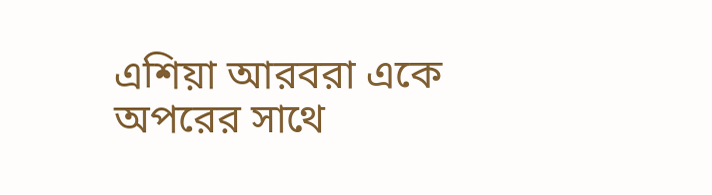এশিয়া আরবরা একে অপরের সাথে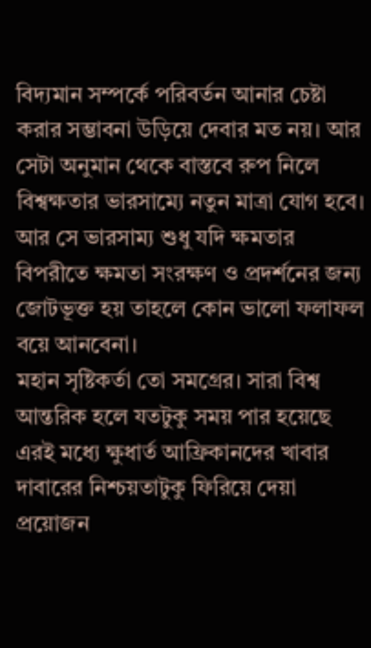বিদ্যমান সম্পর্কে পরিবর্তন আনার চেষ্টা করার সম্ভাবনা উড়িয়ে দেবার মত নয়। আর সেটা অনুমান থেকে বাস্তবে রুপ নিলে বিশ্বক্ষতার ভারসাম্যে নতুন মাত্রা যোগ হবে। আর সে ভারসাম্য শুধু যদি ক্ষমতার বিপরীতে ক্ষমতা সংরক্ষণ ও প্রদর্শনের জন্য জোটভূক্ত হয় তাহলে কোন ভালো ফলাফল বয়ে আনবেনা।
মহান সৃষ্টিকর্তা তো সমগ্রের। সারা বিশ্ব আন্তরিক হলে যতটুকু সময় পার হয়েছে এরই মধ্যে ক্ষুধার্ত আফ্রিকানদের খাবার দাবারের নিশ্চয়তাটুকু ফিরিয়ে দেয়া প্রয়োজন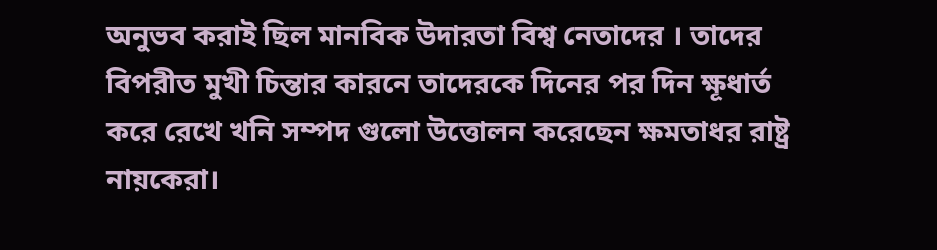অনুভব করাই ছিল মানবিক উদারতা বিশ্ব নেতাদের । তাদের বিপরীত মুখী চিন্তার কারনে তাদেরকে দিনের পর দিন ক্ষূধার্ত করে রেখে খনি সম্পদ গুলো উত্তোলন করেছেন ক্ষমতাধর রাষ্ট্র নায়কেরা।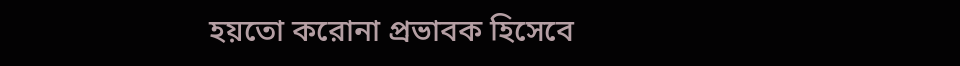হয়তো করোনা প্রভাবক হিসেবে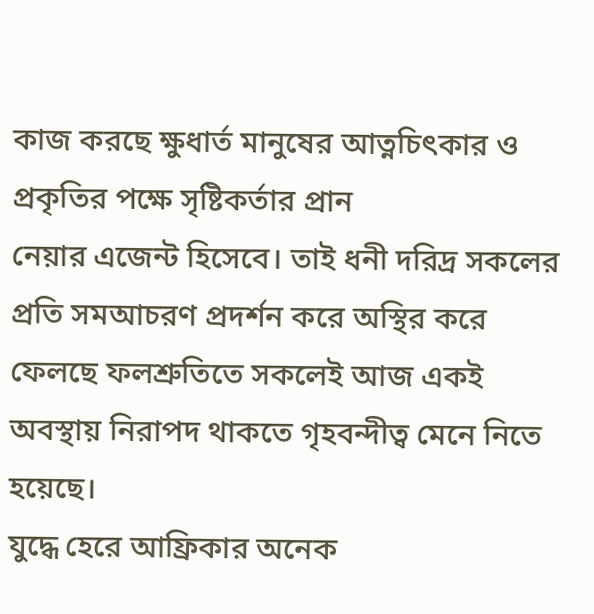কাজ করছে ক্ষুধার্ত মানুষের আত্নচিৎকার ও প্রকৃতির পক্ষে সৃষ্টিকর্তার প্রান
নেয়ার এজেন্ট হিসেবে। তাই ধনী দরিদ্র সকলের প্রতি সমআচরণ প্রদর্শন করে অস্থির করে ফেলছে ফলশ্রুতিতে সকলেই আজ একই অবস্থায় নিরাপদ থাকতে গৃহবন্দীত্ব মেনে নিতে হয়েছে।
যুদ্ধে হেরে আফ্রিকার অনেক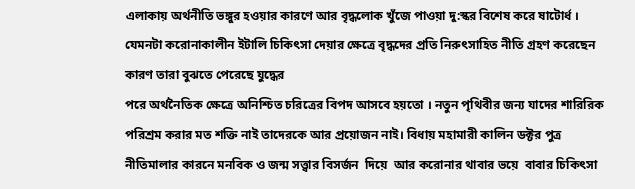এলাকায় অর্থনীতি ভঙ্গুর হওয়ার কারণে আর বৃদ্ধলোক খুঁজে পাওয়া দু:স্কর বিশেষ করে ষাটোর্ধ । যেমনটা করোনাকালীন ইটালি চিকিৎসা দেয়ার ক্ষেত্রে বৃদ্ধদের প্রতি নিরুৎসাহিত নীতি গ্রহণ করেছেন কারণ তারা বুঝতে পেরেছে যুদ্ধের
পরে অর্থনৈতিক ক্ষেত্রে অনিশ্চিত চরিত্রের বিপদ আসবে হয়তো । নতুন পৃথিবীর জন্য যাদের শারিরিক পরিশ্রম করার মত শক্তি নাই তাদেরকে আর প্রয়োজন নাই। বিধায় মহামারী কালিন ডক্টর পুত্র নীতিমালার কারনে মনবিক ও জন্ম সত্ত্বার বিসর্জন  দিয়ে  আর করোনার থাবার ভয়ে  বাবার চিকিৎসা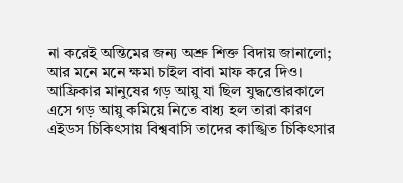না করেই অন্তিমের জন্য অশ্রু শিক্ত বিদায় জানালো; আর মনে মনে ক্ষমা চাইল বাবা মাফ করে দিও।
আফ্রিকার মানুষের গড় আয়ু যা ছিল যুদ্ধত্তোরকালে এসে গড় আয়ু কমিয়ে নিতে বাধ্য হল তারা কারণ এইডস চিকিৎসায় বিশ্ববাসি তাদের কাঙ্খিত চিকিৎসার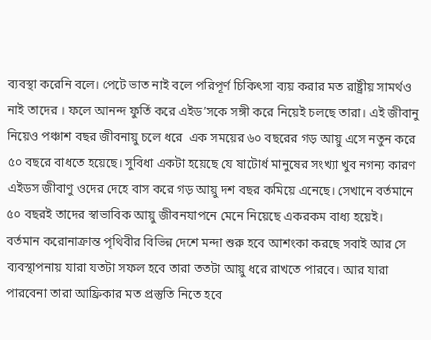ব্যবস্থা করেনি বলে। পেটে ভাত নাই বলে পরিপূর্ণ চিকিৎসা ব্যয় করার মত রাষ্ট্রীয় সামর্থও নাই তাদের । ফলে আনন্দ ফুর্তি করে এইড’সকে সঙ্গী করে নিয়েই চলছে তারা। এই জীবানু নিয়েও পঞ্চাশ বছর জীবনায়ু চলে ধরে  এক সময়ের ৬০ বছরের গড় আয়ু এসে নতুন করে ৫০ বছরে বাধতে হয়েছে। সুবিধা একটা হয়েছে যে ষাটোর্ধ মানুষের সংখ্যা খুব নগন্য কারণ এইডস জীবাণু ওদের দেহে বাস করে গড় আয়ু দশ বছর কমিয়ে এনেছে। সেখানে বর্তমানে ৫০ বছরই তাদের স্বাভাবিক আয়ু জীবনযাপনে মেনে নিয়েছে একরকম বাধ্য হয়েই।
বর্তমান করোনাক্রান্ত পৃথিবীর বিভিন্ন দেশে মন্দা শুরু হবে আশংকা করছে সবাই আর সে ব্যবস্থাপনায় যারা যতটা সফল হবে তারা ততটা আয়ু ধরে রাখতে পারবে। আর যারা পারবেনা তারা আফ্রিকার মত প্রস্তুতি নিতে হবে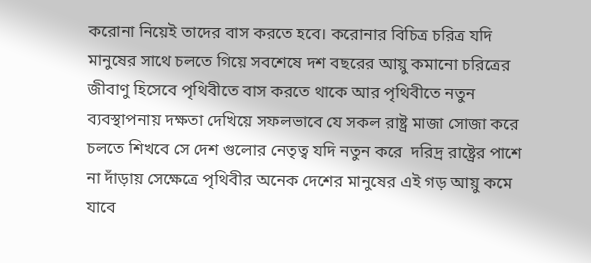করোনা নিয়েই তাদের বাস করতে হবে। করোনার বিচিত্র চরিত্র যদি মানুষের সাথে চলতে গিয়ে সবশেষে দশ বছরের আয়ু কমানো চরিত্রের জীবাণু হিসেবে পৃথিবীতে বাস করতে থাকে আর পৃথিবীতে নতুন ব্যবস্থাপনায় দক্ষতা দেখিয়ে সফলভাবে যে সকল রাষ্ট্র মাজা সোজা করে চলতে শিখবে সে দেশ গুলোর নেতৃত্ব যদি নতুন করে  দরিদ্র রাষ্ট্রের পাশে  না দাঁড়ায় সেক্ষেত্রে পৃথিবীর অনেক দেশের মানুষের এই গড় আয়ু কমে যাবে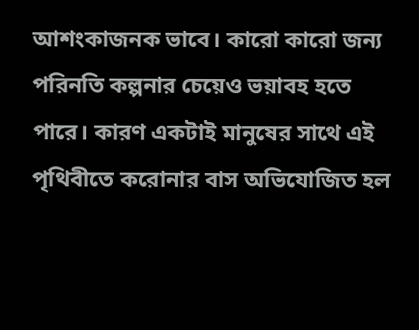আশংকাজনক ভাবে। কারো কারো জন্য পরিনতি কল্পনার চেয়েও ভয়াবহ হতে পারে। কারণ একটাই মানুষের সাথে এই পৃথিবীতে করোনার বাস অভিযোজিত হল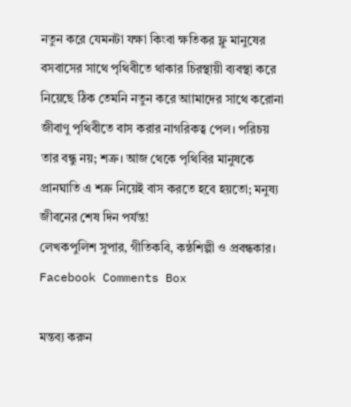নতুন করে যেমনটা যক্ষা কিংবা ক্ষতিকর ফ্লু মানুষের বসবাসের সাথে পৃথিবীতে থাকার চিরস্থায়ী ব্যবস্থা করে নিয়েছে ঠিক তেমনি নতুন করে আামাদের সাথে করোনা জীবাণু পৃথিবীতে বাস করার নাগরিকত্ব পেল। পরিচয় তার বন্ধু নয়; শত্রু। আজ থেকে পৃথিবির মানুষকে প্রানঘাতি এ শত্রু নিয়েই বাস করতে হবে হয়তো; মনুষ্য জীবনের শেষ দিন পর্যন্ত!
লেখকপুলিশ সুপার, গীতিকবি, কন্ঠশিল্পী ও প্রবন্ধকার।
Facebook Comments Box

মন্তব্য করুন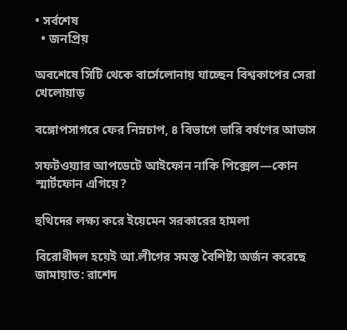• সর্বশেষ
  • জনপ্রিয়

অবশেষে সিটি থেকে বার্সেলোনায় যাচ্ছেন বিশ্বকাপের সেরা খেলোয়াড়

বঙ্গোপসাগরে ফের নিম্নচাপ, ৪ বিভাগে ভারি বর্ষণের আভাস

সফটওয়্যার আপডেটে আইফোন নাকি পিক্সেল—কোন স্মার্টফোন এগিয়ে?

হুথিদের লক্ষ্য করে ইয়েমেন সরকারের হামলা

বিরোধীদল হয়েই আ.লীগের সমস্ত বৈশিষ্ট্য অর্জন করেছে জামায়াত: রাশেদ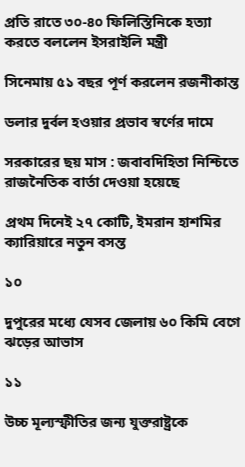প্রতি রাতে ৩০-৪০ ফিলিস্তিনিকে হত্যা করতে বললেন ইসরাইলি মন্ত্রী

সিনেমায় ৫১ বছর পূর্ণ করলেন রজনীকান্ত

ডলার দুর্বল হওয়ার প্রভাব স্বর্ণের দামে

সরকারের ছয় মাস : জবাবদিহিতা নিশ্চিতে রাজনৈতিক বার্তা দেওয়া হয়েছে

প্রথম দিনেই ২৭ কোটি, ইমরান হাশমির ক্যারিয়ারে নতুন বসন্ত

১০

দুপুরের মধ্যে যেসব জেলায় ৬০ কিমি বেগে ঝড়ের আভাস

১১

উচ্চ মূল্যস্ফীতির জন্য যুক্তরাষ্ট্রকে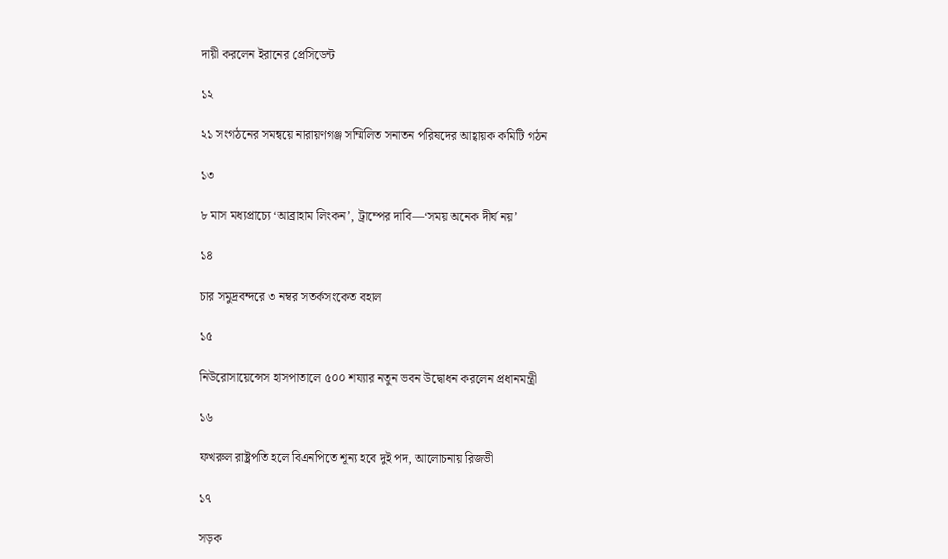দায়ী করলেন ইরানের প্রেসিডেন্ট

১২

২১ সংগঠনের সমন্বয়ে নারায়ণগঞ্জ সম্মিলিত সনাতন পরিষদের আহ্বায়ক কমিটি গঠন

১৩

৮ মাস মধ্যপ্রাচ্যে ‘আব্রাহাম লিংকন’, ট্রাম্পের দাবি—‘সময় অনেক দীর্ঘ নয়’

১৪

চার সমুদ্রবন্দরে ৩ নম্বর সতর্কসংকেত বহাল

১৫

নিউরোসায়েন্সেস হাসপাতালে ৫০০ শয্যার নতুন ভবন উদ্বোধন করলেন প্রধানমন্ত্রী

১৬

ফখরুল রাষ্ট্রপতি হলে বিএনপিতে শূন্য হবে দুই পদ, আলোচনায় রিজভী

১৭

সড়ক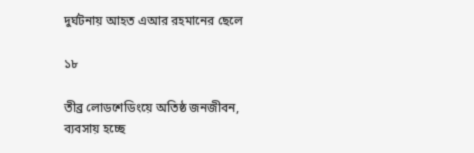দুর্ঘটনায় আহত এআর রহমানের ছেলে

১৮

তীব্র লোডশেডিংয়ে অতিষ্ঠ জনজীবন, ব্যবসায় হচ্ছে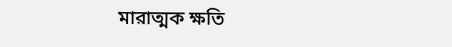মারাত্মক ক্ষতি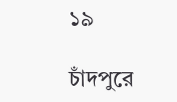১৯

চাঁদপুরে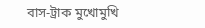বাস-ট্রাক মুখোমুখি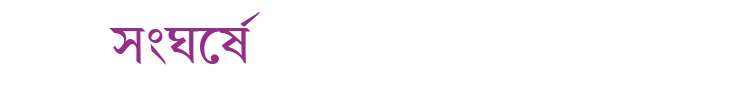সংঘর্ষে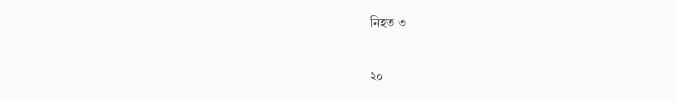নিহত ৩

২০